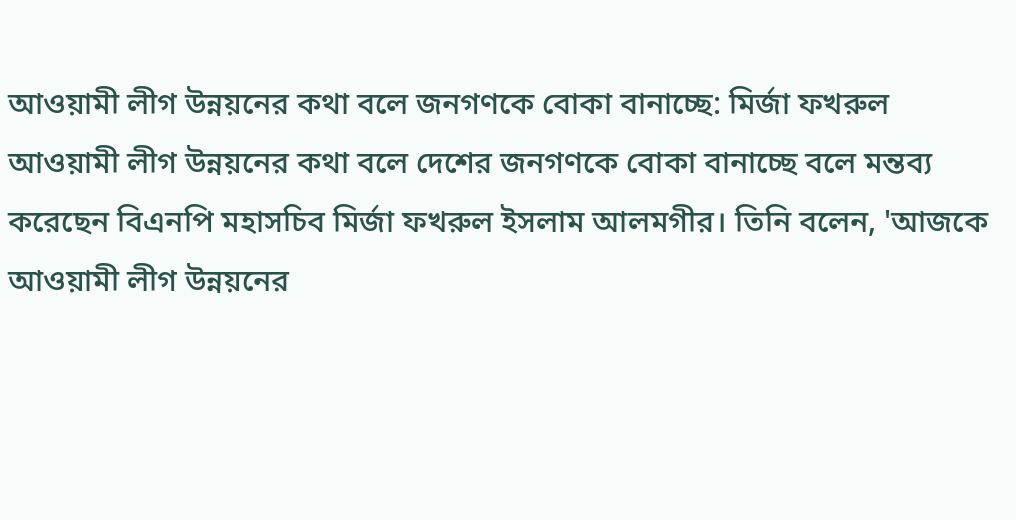আওয়ামী লীগ উন্নয়নের কথা বলে জনগণকে বোকা বানাচ্ছে: মির্জা ফখরুল
আওয়ামী লীগ উন্নয়নের কথা বলে দেশের জনগণকে বোকা বানাচ্ছে বলে মন্তব্য করেছেন বিএনপি মহাসচিব মির্জা ফখরুল ইসলাম আলমগীর। তিনি বলেন, 'আজকে আওয়ামী লীগ উন্নয়নের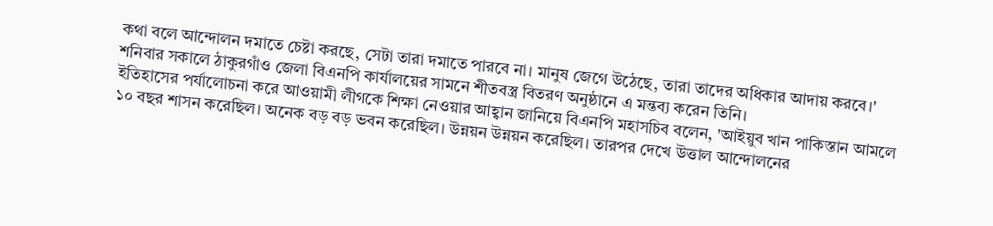কথা বলে আন্দোলন দমাতে চেষ্টা করছে, সেটা তারা দমাতে পারবে না। মানুষ জেগে উঠেছে, তারা তাদের অধিকার আদায় করবে।'
শনিবার সকালে ঠাকুরগাঁও জেলা বিএনপি কার্যালয়ের সামনে শীতবস্ত্র বিতরণ অনুষ্ঠানে এ মন্তব্য করেন তিনি।
ইতিহাসের পর্যালোচনা করে আওয়ামী লীগকে শিক্ষা নেওয়ার আহ্বান জানিয়ে বিএনপি মহাসচিব বলেন, 'আইয়ুব খান পাকিস্তান আমলে ১০ বছর শাসন করেছিল। অনেক বড় বড় ভবন করেছিল। উন্নয়ন উন্নয়ন করেছিল। তারপর দেখে উত্তাল আন্দোলনের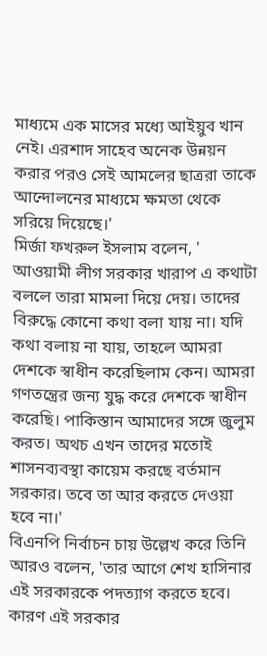মাধ্যমে এক মাসের মধ্যে আইয়ুব খান নেই। এরশাদ সাহেব অনেক উন্নয়ন করার পরও সেই আমলের ছাত্ররা তাকে আন্দোলনের মাধ্যমে ক্ষমতা থেকে সরিয়ে দিয়েছে।'
মির্জা ফখরুল ইসলাম বলেন, ' আওয়ামী লীগ সরকার খারাপ এ কথাটা বললে তারা মামলা দিয়ে দেয়। তাদের বিরুদ্ধে কোনো কথা বলা যায় না। যদি কথা বলায় না যায়, তাহলে আমরা দেশকে স্বাধীন করেছিলাম কেন। আমরা গণতন্ত্রের জন্য যুদ্ধ করে দেশকে স্বাধীন করেছি। পাকিস্তান আমাদের সঙ্গে জুলুম করত। অথচ এখন তাদের মতোই শাসনব্যবস্থা কায়েম করছে বর্তমান সরকার। তবে তা আর করতে দেওয়া হবে না।'
বিএনপি নির্বাচন চায় উল্লেখ করে তিনি আরও বলেন, 'তার আগে শেখ হাসিনার এই সরকারকে পদত্যাগ করতে হবে। কারণ এই সরকার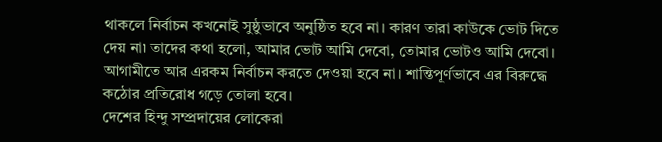থাকলে নির্বাচন কখনোই সুষ্ঠুভাবে অনুষ্ঠিত হবে না। কারণ তারা কাউকে ভোট দিতে দেয় না৷ তাদের কথা হলো, আমার ভোট আমি দেবো, তোমার ভোটও আমি দেবো। আগামীতে আর এরকম নির্বাচন করতে দেওয়া হবে না। শান্তিপূর্ণভাবে এর বিরুদ্ধে কঠোর প্রতিরোধ গড়ে তোলা হবে।
দেশের হিন্দু সম্প্রদায়ের লোকেরা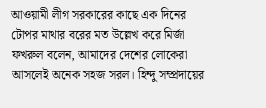আওয়ামী লীগ সরকারের কাছে এক দিনের টোপর মাথার বরের মত উল্লেখ করে মির্জা ফখরুল বলেন, আমাদের দেশের লোকেরা আসলেই অনেক সহজ সরল। হিন্দু সম্প্রদায়ের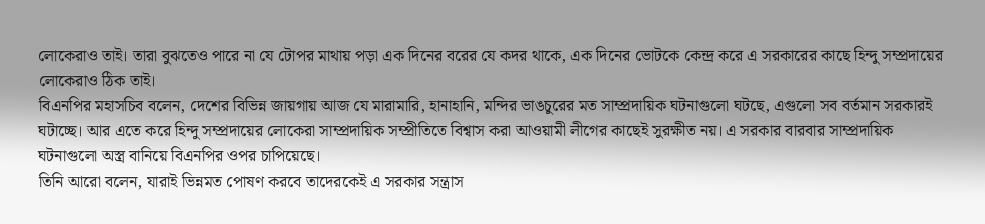লোকেরাও তাই। তারা বুঝতেও পারে না যে টোপর মাথায় পড়া এক দিনের বরের যে কদর থাকে, এক দিনের ভোটকে কেন্দ্র করে এ সরকারের কাছে হিন্দু সম্প্রদায়ের লোকেরাও ঠিক তাই।
বিএনপির মহাসচিব বলেন, দেশের বিভিন্ন জায়গায় আজ যে মারামারি, হানাহানি, মন্দির ভাঙচুরের মত সাম্প্রদায়িক ঘটনাগুলো ঘটছে, এগুলো সব বর্তমান সরকারই ঘটাচ্ছে। আর এতে করে হিন্দু সম্প্রদায়ের লোকেরা সাম্প্রদায়িক সম্প্রীতিতে বিশ্বাস করা আওয়ামী লীগের কাছেই সুরক্ষীত নয়। এ সরকার বারবার সাম্প্রদায়িক ঘটনাগুলো অস্ত্র বানিয়ে বিএনপির ওপর চাপিয়েছে।
তিনি আরো বলেন, যারাই ভিন্নমত পোষণ করবে তাদেরকেই এ সরকার সন্ত্রাস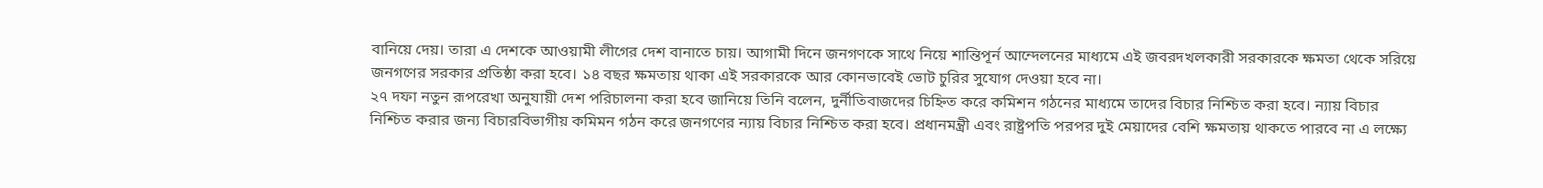বানিয়ে দেয়। তারা এ দেশকে আওয়ামী লীগের দেশ বানাতে চায়। আগামী দিনে জনগণকে সাথে নিয়ে শান্তিপূর্ন আন্দেলনের মাধ্যমে এই জবরদখলকারী সরকারকে ক্ষমতা থেকে সরিয়ে জনগণের সরকার প্রতিষ্ঠা করা হবে। ১৪ বছর ক্ষমতায় থাকা এই সরকারকে আর কোনভাবেই ভোট চুরির সুযোগ দেওয়া হবে না।
২৭ দফা নতুন রূপরেখা অনুযায়ী দেশ পরিচালনা করা হবে জানিয়ে তিনি বলেন, দুর্নীতিবাজদের চিহ্নিত করে কমিশন গঠনের মাধ্যমে তাদের বিচার নিশ্চিত করা হবে। ন্যায় বিচার নিশ্চিত করার জন্য বিচারবিভাগীয় কমিমন গঠন করে জনগণের ন্যায় বিচার নিশ্চিত করা হবে। প্রধানমন্ত্রী এবং রাষ্ট্রপতি পরপর দুই মেয়াদের বেশি ক্ষমতায় থাকতে পারবে না এ লক্ষ্যে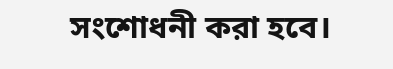সংশোধনী করা হবে।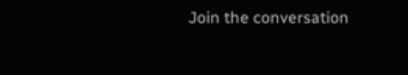Join the conversation